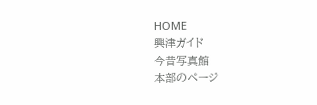HOME
興津ガイド
今昔写真館
本部のページ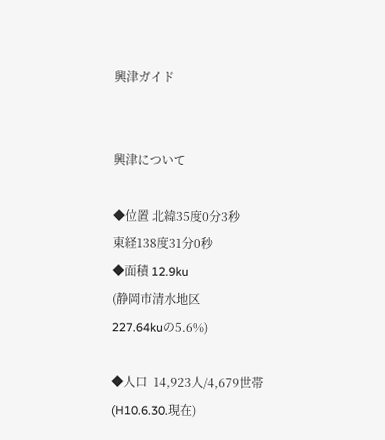興津ガイド


興津について

◆位置 北緯35度0分3秒
東経138度31分0秒
◆面積 12.9ku
(静岡市清水地区
227.64kuの5.6%)

◆人口  14,923人/4,679世帯
(H10.6.30.現在)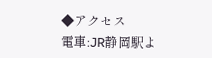◆アクセス
電車:JR静岡駅よ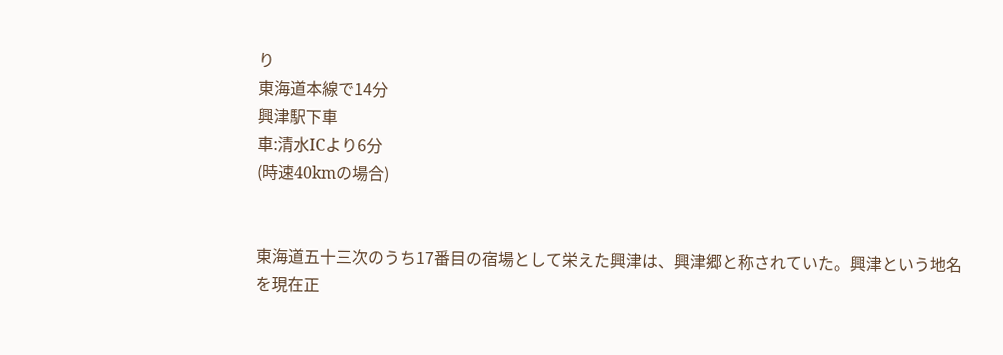り
東海道本線で14分
興津駅下車
車:清水ICより6分
(時速40kmの場合)


東海道五十三次のうち17番目の宿場として栄えた興津は、興津郷と称されていた。興津という地名を現在正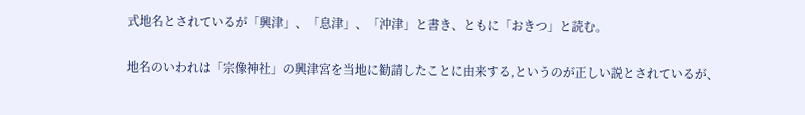式地名とされているが「興津」、「息津」、「沖津」と書き、ともに「おきつ」と読む。

地名のいわれは「宗像神社」の興津宮を当地に勧請したことに由来する,というのが正しい説とされているが、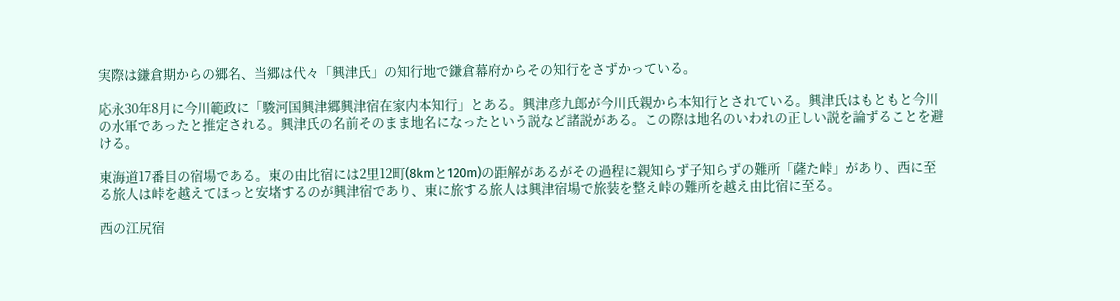実際は鎌倉期からの郷名、当郷は代々「興津氏」の知行地で鎌倉幕府からその知行をさずかっている。

応永30年8月に今川範政に「駿河国興津郷興津宿在家内本知行」とある。興津彦九郎が今川氏親から本知行とされている。興津氏はもともと今川の水軍であったと推定される。興津氏の名前そのまま地名になったという説など諸説がある。この際は地名のいわれの正しい説を論ずることを避ける。

東海道17番目の宿場である。東の由比宿には2里12町(8kmと120m)の距解があるがその過程に親知らず子知らずの難所「薩た峠」があり、西に至る旅人は峠を越えてほっと安堵するのが興津宿であり、東に旅する旅人は興津宿場で旅装を整え峠の難所を越え由比宿に至る。

西の江尻宿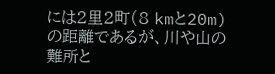には2里2町(8 kmと20m)の距離であるが、川や山の難所と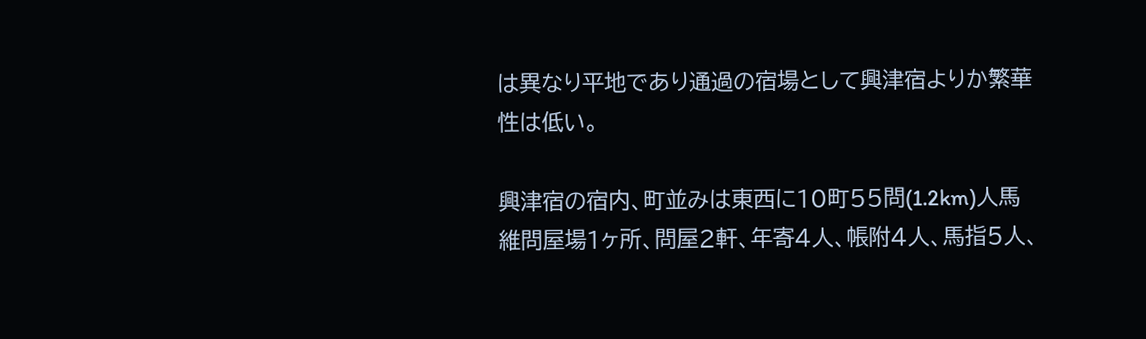は異なり平地であり通過の宿場として興津宿よりか繁華性は低い。

興津宿の宿内、町並みは東西に10町55問(1.2km)人馬維問屋場1ヶ所、問屋2軒、年寄4人、帳附4人、馬指5人、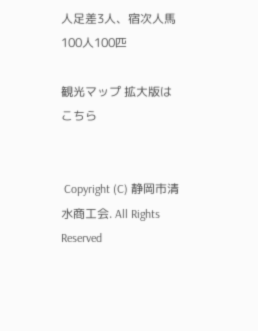人足差3人、宿次人馬100人100匹

観光マップ 拡大版はこちら


 Copyright (C) 静岡市清水商工会. All Rights Reserved